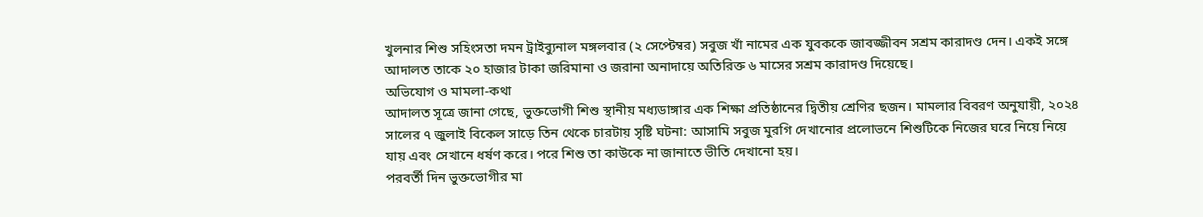খুলনার শিশু সহিংসতা দমন ট্রাইব্যুনাল মঙ্গলবার (২ সেপ্টেম্বর) সবুজ খাঁ নামের এক যুবককে জাবজ্জীবন সশ্রম কারাদণ্ড দেন। একই সঙ্গে আদালত তাকে ২০ হাজার টাকা জরিমানা ও জরানা অনাদায়ে অতিরিক্ত ৬ মাসের সশ্রম কারাদণ্ড দিয়েছে।
অভিযোগ ও মামলা-কথা
আদালত সূত্রে জানা গেছে, ভুক্তভোগী শিশু স্থানীয় মধ্যডাঙ্গার এক শিক্ষা প্রতিষ্ঠানের দ্বিতীয় শ্রেণির ছজন। মামলার বিবরণ অনুযায়ী, ২০২৪ সালের ৭ জুলাই বিকেল সাড়ে তিন থেকে চারটায় সৃষ্টি ঘটনা: আসামি সবুজ মুরগি দেখানোর প্রলোভনে শিশুটিকে নিজের ঘরে নিয়ে নিয়ে যায় এবং সেখানে ধর্ষণ করে। পরে শিশু তা কাউকে না জানাতে ভীতি দেখানো হয়।
পরবর্তী দিন ভুক্তভোগীর মা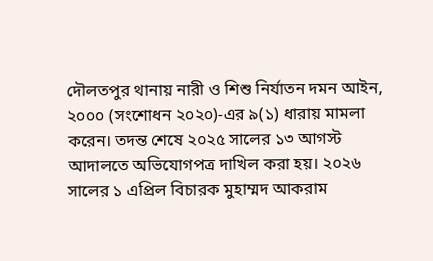দৌলতপুর থানায় নারী ও শিশু নির্যাতন দমন আইন, ২০০০ (সংশোধন ২০২০)-এর ৯(১) ধারায় মামলা করেন। তদন্ত শেষে ২০২৫ সালের ১৩ আগস্ট আদালতে অভিযোগপত্র দাখিল করা হয়। ২০২৬ সালের ১ এপ্রিল বিচারক মুহাম্মদ আকরাম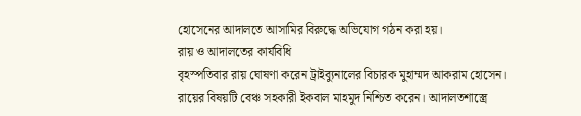হোসেনের আদালতে আসামির বিরুদ্ধে অভিযোগ গঠন করা হয়।
রায় ও আদালতের কার্যবিধি
বৃহস্পতিবার রায় ঘোষণা করেন ট্রাইব্যুনালের বিচারক মুহাম্মদ আকরাম হোসেন। রায়ের বিষয়টি বেঞ্চ সহকারী ইকবাল মাহমুদ নিশ্চিত করেন। আদালতশাস্ত্রে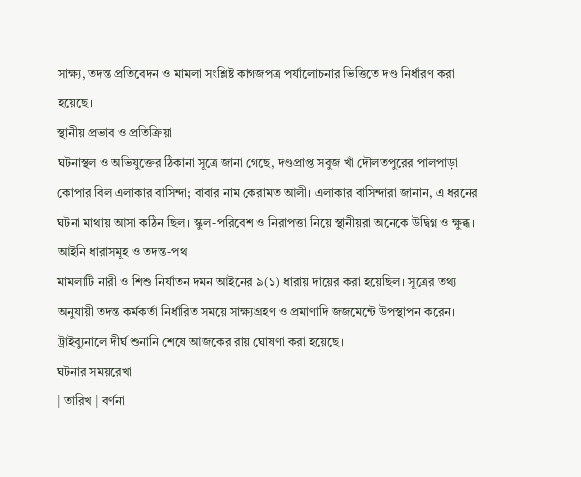সাক্ষ্য, তদন্ত প্রতিবেদন ও মামলা সংশ্লিষ্ট কাগজপত্র পর্যালোচনার ভিত্তিতে দণ্ড নির্ধারণ করা হয়েছে।
স্থানীয় প্রভাব ও প্রতিক্রিয়া
ঘটনাস্থল ও অভিযুক্তের ঠিকানা সূত্রে জানা গেছে, দণ্ডপ্রাপ্ত সবুজ খাঁ দৌলতপুরের পালপাড়া কোপার বিল এলাকার বাসিন্দা; বাবার নাম কেরামত আলী। এলাকার বাসিন্দারা জানান, এ ধরনের ঘটনা মাথায় আসা কঠিন ছিল। স্কুল-পরিবেশ ও নিরাপত্তা নিয়ে স্থানীয়রা অনেকে উদ্বিগ্ন ও ক্ষুব্ধ।
আইনি ধারাসমূহ ও তদন্ত-পথ
মামলাটি নারী ও শিশু নির্যাতন দমন আইনের ৯(১) ধারায় দায়ের করা হয়েছিল। সূত্রের তথ্য অনুযায়ী তদন্ত কর্মকর্তা নির্ধারিত সময়ে সাক্ষ্যগ্রহণ ও প্রমাণাদি জজমেন্টে উপস্থাপন করেন। ট্রাইব্যুনালে দীর্ঘ শুনানি শেষে আজকের রায় ঘোষণা করা হয়েছে।
ঘটনার সময়রেখা
| তারিখ | বর্ণনা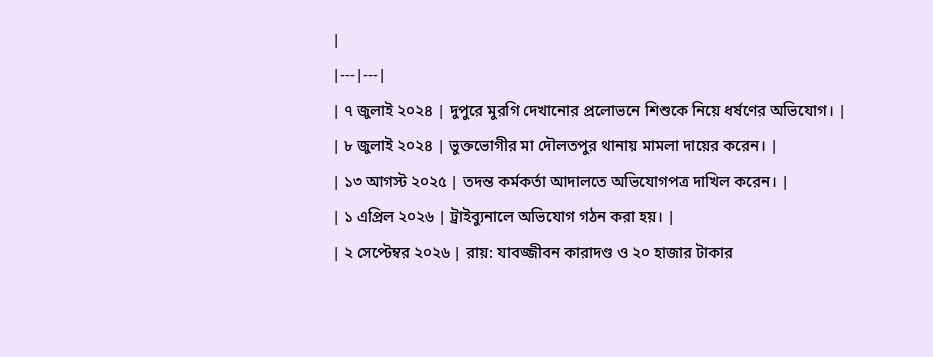|
|---|---|
| ৭ জুলাই ২০২৪ | দুপুরে মুরগি দেখানোর প্রলোভনে শিশুকে নিয়ে ধর্ষণের অভিযোগ। |
| ৮ জুলাই ২০২৪ | ভুক্তভোগীর মা দৌলতপুর থানায় মামলা দায়ের করেন। |
| ১৩ আগস্ট ২০২৫ | তদন্ত কর্মকর্তা আদালতে অভিযোগপত্র দাখিল করেন। |
| ১ এপ্রিল ২০২৬ | ট্রাইব্যুনালে অভিযোগ গঠন করা হয়। |
| ২ সেপ্টেম্বর ২০২৬ | রায়: যাবজ্জীবন কারাদণ্ড ও ২০ হাজার টাকার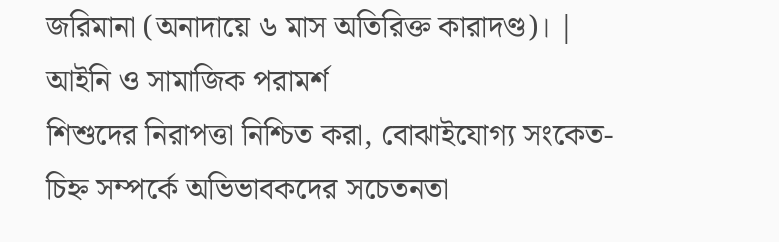জরিমানা (অনাদায়ে ৬ মাস অতিরিক্ত কারাদণ্ড)। |
আইনি ও সামাজিক পরামর্শ
শিশুদের নিরাপত্তা নিশ্চিত করা, বোঝাইযোগ্য সংকেত-চিহ্ন সম্পর্কে অভিভাবকদের সচেতনতা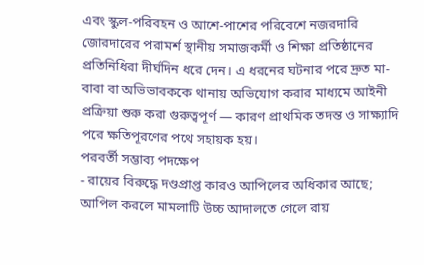এবং স্কুল-পরিবহন ও আশে-পাশের পরিবেশে নজরদারি জোরদারের পরামর্শ স্থানীয় সমাজকর্মী ও শিক্ষা প্রতিষ্ঠানের প্রতিনিধিরা দীর্ঘদিন ধরে দেন। এ ধরনের ঘটনার পরে দ্রুত মা-বাবা বা অভিভাবককে থানায় অভিযোগ করার মাধ্যমে আইনী প্রক্রিয়া শুরু করা গুরুত্বপূর্ণ — কারণ প্রাথমিক তদন্ত ও সাক্ষ্যাদি পরে ক্ষতিপূরণের পথে সহায়ক হয়।
পরবর্তী সম্ভাব্য পদক্ষেপ
- রায়ের বিরুদ্ধে দণ্ডপ্রাপ্ত কারও আপিলের অধিকার আছে; আপিল করলে মামলাটি উচ্চ আদালতে গেলে রায়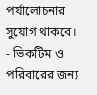পর্যালোচনার সুযোগ থাকবে।
- ভিকটিম ও পরিবারের জন্য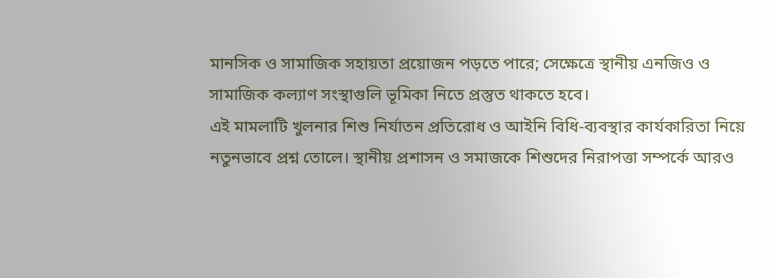মানসিক ও সামাজিক সহায়তা প্রয়োজন পড়তে পারে; সেক্ষেত্রে স্থানীয় এনজিও ও সামাজিক কল্যাণ সংস্থাগুলি ভূমিকা নিতে প্রস্তুত থাকতে হবে।
এই মামলাটি খুলনার শিশু নির্যাতন প্রতিরোধ ও আইনি বিধি-ব্যবস্থার কার্যকারিতা নিয়ে নতুনভাবে প্রশ্ন তোলে। স্থানীয় প্রশাসন ও সমাজকে শিশুদের নিরাপত্তা সম্পর্কে আরও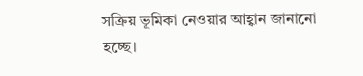সক্রিয় ভূমিকা নেওয়ার আহ্বান জানানো হচ্ছে।